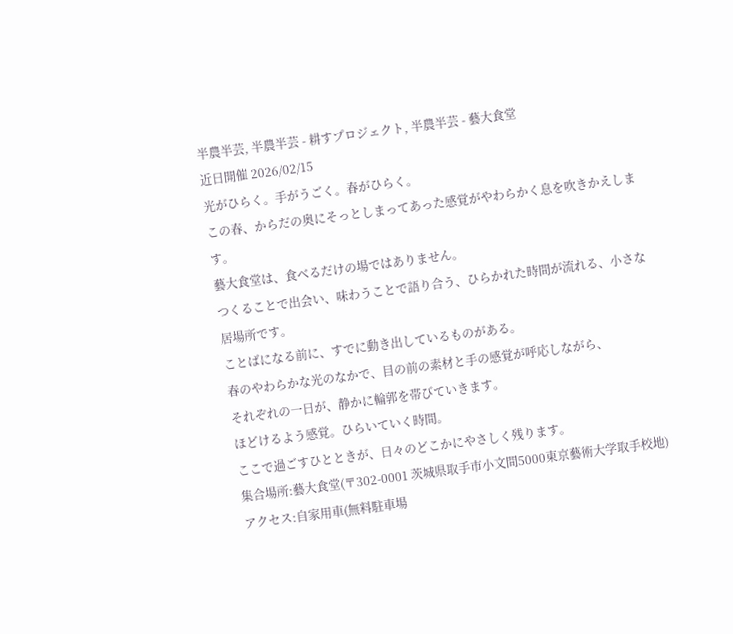半農半芸, 半農半芸 - 耕すプロジェクト, 半農半芸 - 藝大食堂
近日開催 2026/02/15
光がひらく。手がうごく。春がひらく。
この春、からだの奥にそっとしまってあった感覚がやわらかく息を吹きかえします。
藝大食堂は、食べるだけの場ではありません。
つくることで出会い、味わうことで語り合う、ひらかれた時間が流れる、小さな居場所です。
ことばになる前に、すでに動き出しているものがある。
春のやわらかな光のなかで、目の前の素材と手の感覚が呼応しながら、
それぞれの一日が、静かに輪郭を帯びていきます。
ほどけるよう感覚。ひらいていく時間。
ここで過ごすひとときが、日々のどこかにやさしく残ります。
集合場所:藝大食堂(〒302-0001 茨城県取手市小文間5000東京藝術大学取手校地)
アクセス:自家用車(無料駐車場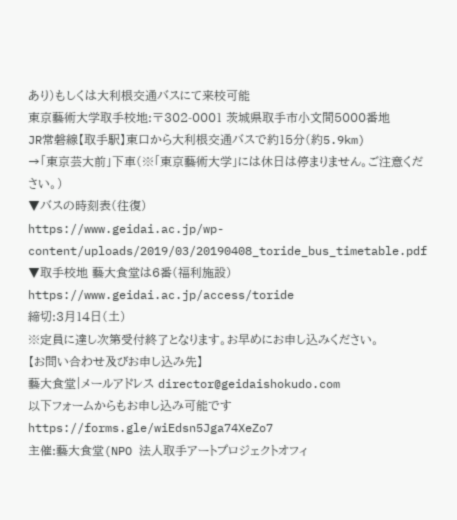あり)もしくは大利根交通バスにて来校可能
東京藝術大学取手校地:〒302-0001 茨城県取手市小文間5000番地
JR常磐線【取手駅】東口から大利根交通バスで約15分(約5.9km)
→「東京芸大前」下車(※「東京藝術大学」には休日は停まりません。ご注意ください。)
▼バスの時刻表(往復)
https://www.geidai.ac.jp/wp-content/uploads/2019/03/20190408_toride_bus_timetable.pdf
▼取手校地 藝大食堂は6番(福利施設)
https://www.geidai.ac.jp/access/toride
締切:3月14日(土)
※定員に達し次第受付終了となります。お早めにお申し込みください。
【お問い合わせ及びお申し込み先】
藝大食堂|メールアドレス director@geidaishokudo.com
以下フォームからもお申し込み可能です
https://forms.gle/wiEdsn5Jga74XeZo7
主催:藝大食堂(NPO 法人取手アートプロジェクトオフィ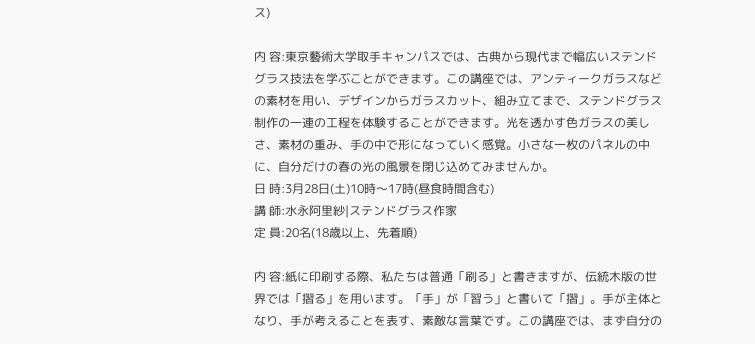ス)

内 容:東京藝術大学取手キャンパスでは、古典から現代まで幅広いステンドグラス技法を学ぶことができます。この講座では、アンティークガラスなどの素材を用い、デザインからガラスカット、組み立てまで、ステンドグラス制作の一連の工程を体験することができます。光を透かす色ガラスの美しさ、素材の重み、手の中で形になっていく感覚。小さな一枚のパネルの中に、自分だけの春の光の風景を閉じ込めてみませんか。
日 時:3月28日(土)10時〜17時(昼食時間含む)
講 師:水永阿里紗|ステンドグラス作家
定 員:20名(18歳以上、先着順)

内 容:紙に印刷する際、私たちは普通「刷る」と書きますが、伝統木版の世界では「摺る」を用います。「手」が「習う」と書いて「摺」。手が主体となり、手が考えることを表す、素敵な言葉です。この講座では、まず自分の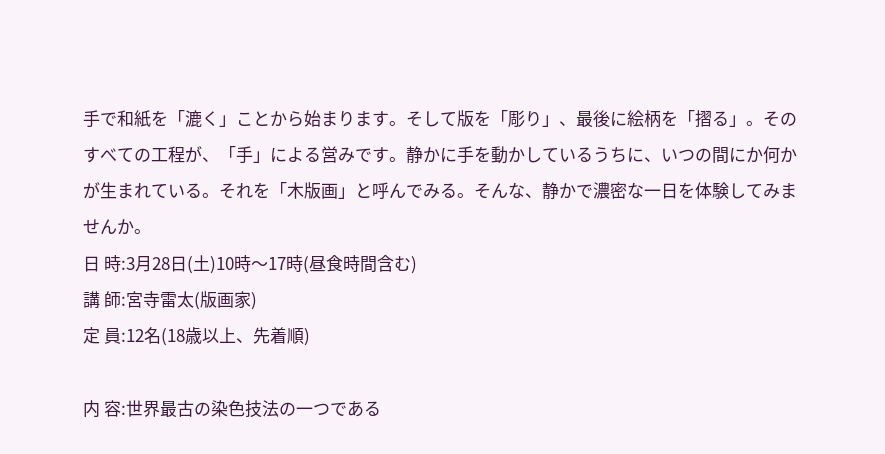手で和紙を「漉く」ことから始まります。そして版を「彫り」、最後に絵柄を「摺る」。そのすべての工程が、「手」による営みです。静かに手を動かしているうちに、いつの間にか何かが生まれている。それを「木版画」と呼んでみる。そんな、静かで濃密な一日を体験してみませんか。
日 時:3月28日(土)10時〜17時(昼食時間含む)
講 師:宮寺雷太(版画家)
定 員:12名(18歳以上、先着順)

内 容:世界最古の染色技法の一つである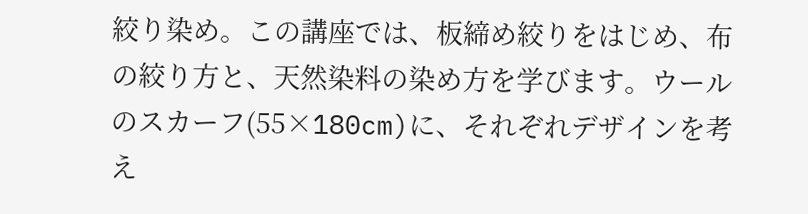絞り染め。この講座では、板締め絞りをはじめ、布の絞り方と、天然染料の染め方を学びます。ウールのスカーフ(55×180cm)に、それぞれデザインを考え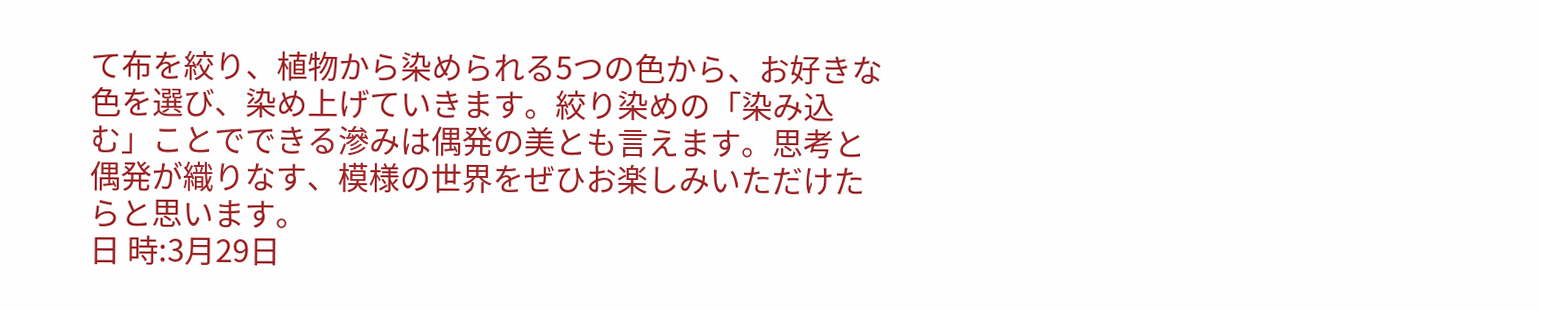て布を絞り、植物から染められる5つの色から、お好きな色を選び、染め上げていきます。絞り染めの「染み込む」ことでできる滲みは偶発の美とも言えます。思考と偶発が織りなす、模様の世界をぜひお楽しみいただけたらと思います。
日 時:3月29日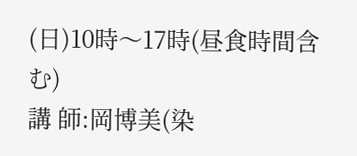(日)10時〜17時(昼食時間含む)
講 師:岡博美(染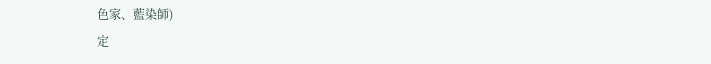色家、藍染師)
定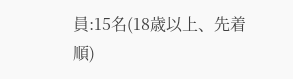員:15名(18歳以上、先着順)